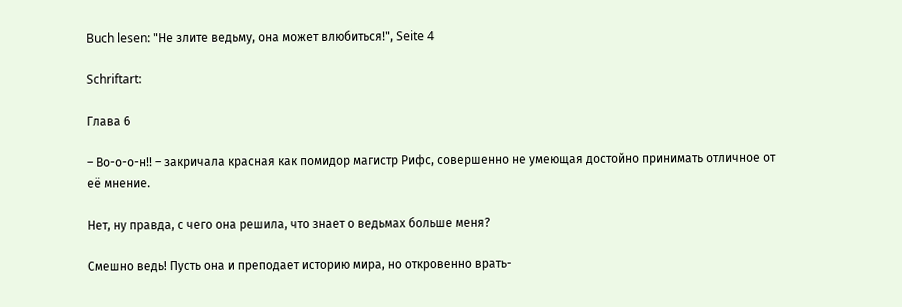Buch lesen: "Не злите ведьму, она может влюбиться!", Seite 4

Schriftart:

Глава 6

– Во-о-о-н!! – закричала красная как помидор магистр Рифс, совершенно не умеющая достойно принимать отличное от её мнение.

Нет, ну правда, с чего она решила, что знает о ведьмах больше меня?

Смешно ведь! Пусть она и преподает историю мира, но откровенно врать-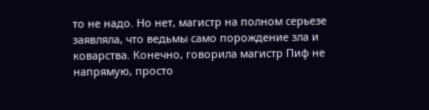то не надо. Но нет, магистр на полном серьезе заявляла, что ведьмы само порождение зла и коварства. Конечно, говорила магистр Пиф не напрямую, просто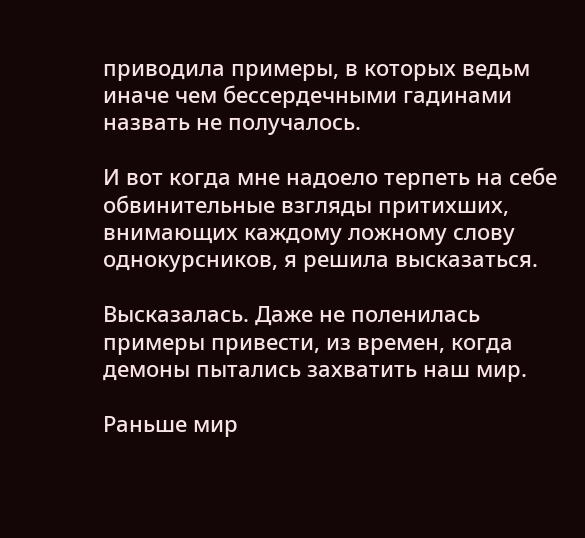приводила примеры, в которых ведьм иначе чем бессердечными гадинами назвать не получалось.

И вот когда мне надоело терпеть на себе обвинительные взгляды притихших, внимающих каждому ложному слову однокурсников, я решила высказаться.

Высказалась. Даже не поленилась примеры привести, из времен, когда демоны пытались захватить наш мир.

Раньше мир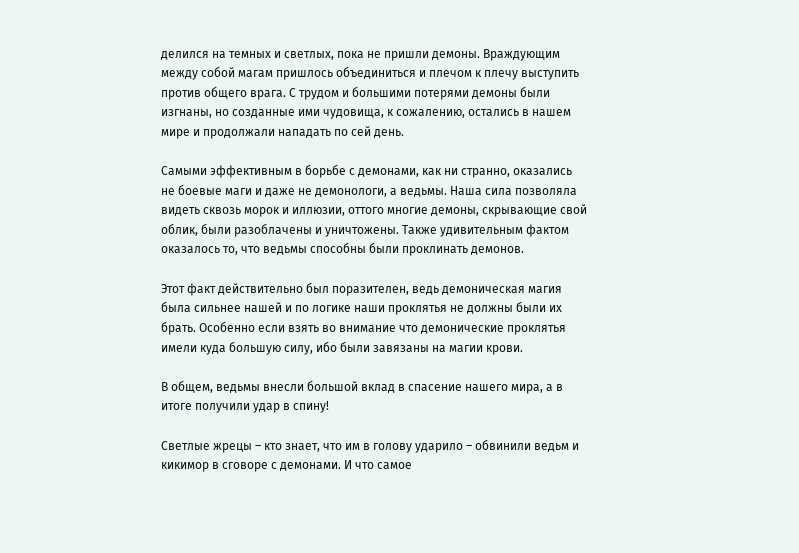делился на темных и светлых, пока не пришли демоны. Враждующим между собой магам пришлось объединиться и плечом к плечу выступить против общего врага. С трудом и большими потерями демоны были изгнаны, но созданные ими чудовища, к сожалению, остались в нашем мире и продолжали нападать по сей день.

Самыми эффективным в борьбе с демонами, как ни странно, оказались не боевые маги и даже не демонологи, а ведьмы. Наша сила позволяла видеть сквозь морок и иллюзии, оттого многие демоны, скрывающие свой облик, были разоблачены и уничтожены. Также удивительным фактом оказалось то, что ведьмы способны были проклинать демонов.

Этот факт действительно был поразителен, ведь демоническая магия была сильнее нашей и по логике наши проклятья не должны были их брать. Особенно если взять во внимание что демонические проклятья имели куда большую силу, ибо были завязаны на магии крови.

В общем, ведьмы внесли большой вклад в спасение нашего мира, а в итоге получили удар в спину!

Светлые жрецы – кто знает, что им в голову ударило – обвинили ведьм и кикимор в сговоре с демонами. И что самое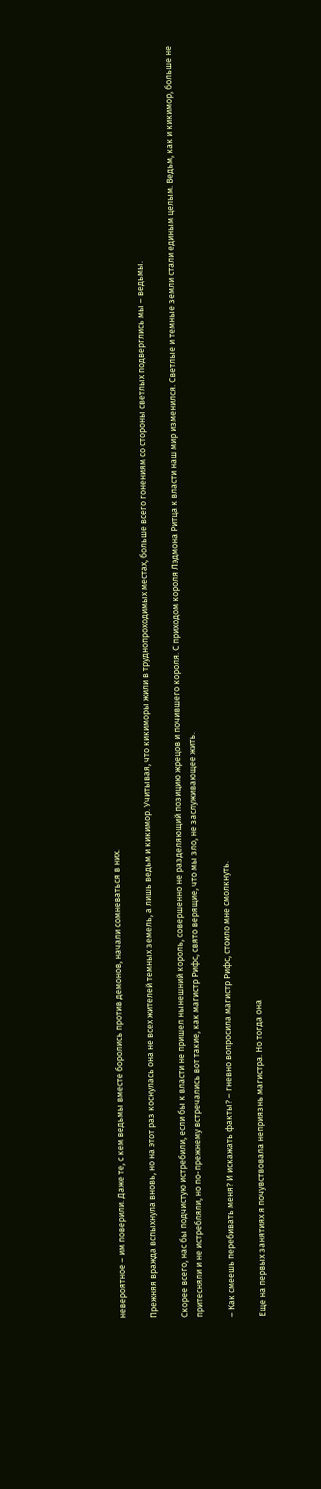невероятное – им поверили. Даже те, с кем ведьмы вместе боролись против демонов, начали сомневаться в них.

Прежняя вражда вспыхнула вновь, но на этот раз коснулась она не всех жителей темных земель, а лишь ведьм и кикимор. Учитывая, что кикиморы жили в труднопроходимых местах, больше всего гонениям со стороны светлых подверглись мы – ведьмы.

Скорее всего, нас бы подчистую истребили, если бы к власти не пришел нынешний король, совершенно не разделяющий позицию жрецов и почившего короля. С приходом короля Лэдмона Ритца к власти наш мир изменился. Светлые и темные земли стали единым целым. Ведьм, как и кикимор, больше не притесняли и не истребляли, но по-прежнему встречались вот такие, как магистр Рифс, свято верящие, что мы зло, не заслуживающее жить.

– Как смеешь перебивать меня? И искажать факты? – гневно вопросила магистр Рифс, стоило мне смолкнуть.

Еще на первых занятиях я почувствовала неприязнь магистра. Но тогда она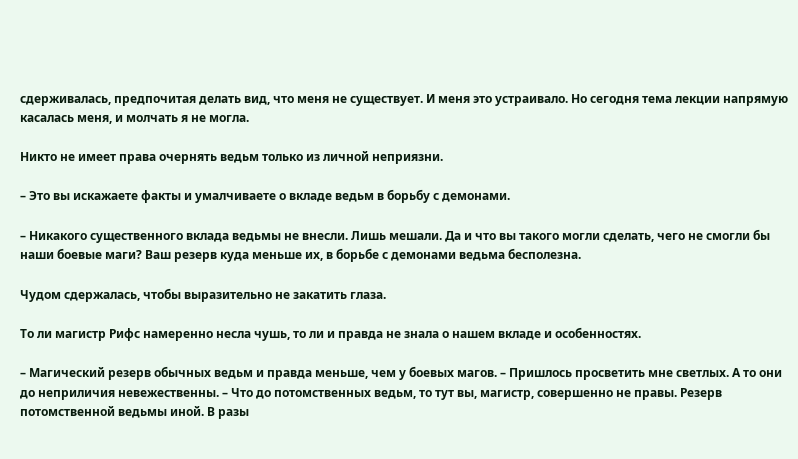сдерживалась, предпочитая делать вид, что меня не существует. И меня это устраивало. Но сегодня тема лекции напрямую касалась меня, и молчать я не могла.

Никто не имеет права очернять ведьм только из личной неприязни.

– Это вы искажаете факты и умалчиваете о вкладе ведьм в борьбу с демонами.

– Никакого существенного вклада ведьмы не внесли. Лишь мешали. Да и что вы такого могли сделать, чего не смогли бы наши боевые маги? Ваш резерв куда меньше их, в борьбе с демонами ведьма бесполезна.

Чудом сдержалась, чтобы выразительно не закатить глаза.

То ли магистр Рифс намеренно несла чушь, то ли и правда не знала о нашем вкладе и особенностях.

– Магический резерв обычных ведьм и правда меньше, чем у боевых магов. – Пришлось просветить мне светлых. А то они до неприличия невежественны. – Что до потомственных ведьм, то тут вы, магистр, совершенно не правы. Резерв потомственной ведьмы иной. В разы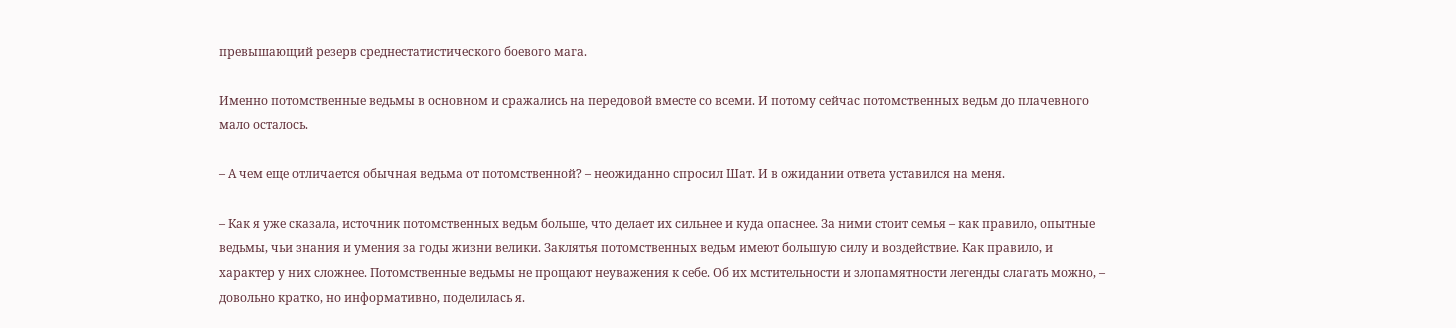превышающий резерв среднестатистического боевого мага.

Именно потомственные ведьмы в основном и сражались на передовой вместе со всеми. И потому сейчас потомственных ведьм до плачевного мало осталось.

– А чем еще отличается обычная ведьма от потомственной? – неожиданно спросил Шат. И в ожидании ответа уставился на меня.

– Как я уже сказала, источник потомственных ведьм больше, что делает их сильнее и куда опаснее. За ними стоит семья – как правило, опытные ведьмы, чьи знания и умения за годы жизни велики. Заклятья потомственных ведьм имеют большую силу и воздействие. Как правило, и характер у них сложнее. Потомственные ведьмы не прощают неуважения к себе. Об их мстительности и злопамятности легенды слагать можно, – довольно кратко, но информативно, поделилась я.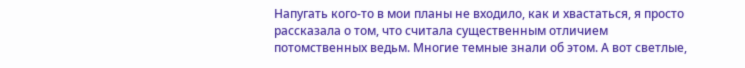Напугать кого-то в мои планы не входило, как и хвастаться, я просто рассказала о том, что считала существенным отличием потомственных ведьм. Многие темные знали об этом. А вот светлые,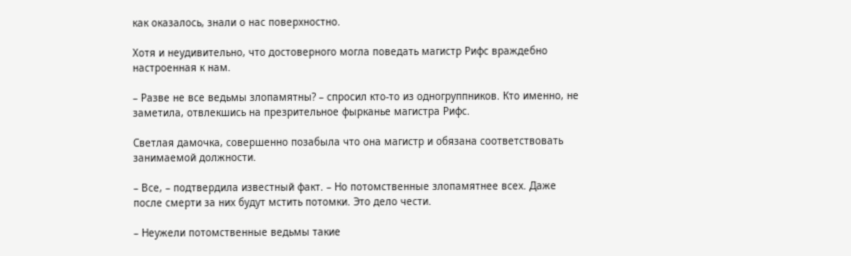как оказалось, знали о нас поверхностно.

Хотя и неудивительно, что достоверного могла поведать магистр Рифс враждебно настроенная к нам.

– Разве не все ведьмы злопамятны? – спросил кто-то из одногруппников. Кто именно, не заметила, отвлекшись на презрительное фырканье магистра Рифс.

Светлая дамочка, совершенно позабыла что она магистр и обязана соответствовать занимаемой должности.

– Все, – подтвердила известный факт. – Но потомственные злопамятнее всех. Даже после смерти за них будут мстить потомки. Это дело чести.

– Неужели потомственные ведьмы такие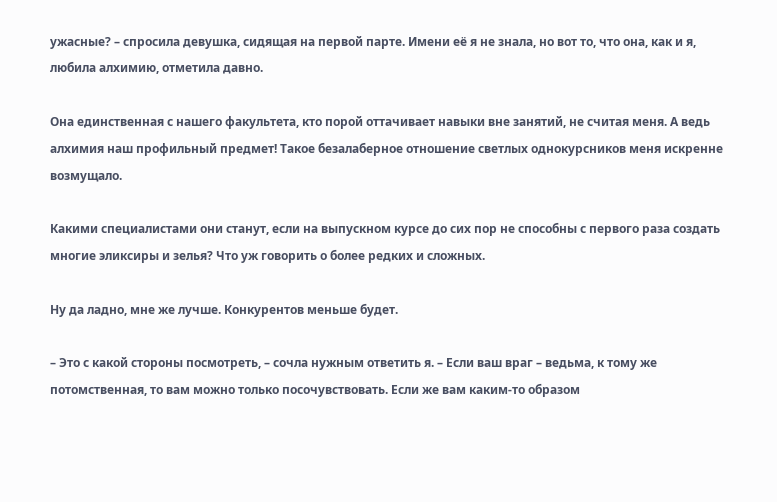ужасные? – спросила девушка, сидящая на первой парте. Имени её я не знала, но вот то, что она, как и я, любила алхимию, отметила давно.

Она единственная с нашего факультета, кто порой оттачивает навыки вне занятий, не считая меня. А ведь алхимия наш профильный предмет! Такое безалаберное отношение светлых однокурсников меня искренне возмущало.

Какими специалистами они станут, если на выпускном курсе до сих пор не способны с первого раза создать многие эликсиры и зелья? Что уж говорить о более редких и сложных.

Ну да ладно, мне же лучше. Конкурентов меньше будет.

– Это с какой стороны посмотреть, – сочла нужным ответить я. – Если ваш враг – ведьма, к тому же потомственная, то вам можно только посочувствовать. Если же вам каким-то образом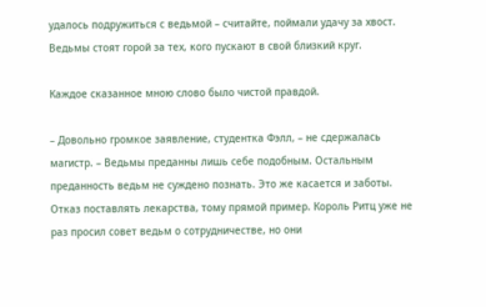удалось подружиться с ведьмой – считайте, поймали удачу за хвост. Ведьмы стоят горой за тех, кого пускают в свой близкий круг.

Каждое сказанное мною слово было чистой правдой.

– Довольно громкое заявление, студентка Фэлл, – не сдержалась магистр. – Ведьмы преданны лишь себе подобным. Остальным преданность ведьм не суждено познать. Это же касается и заботы. Отказ поставлять лекарства, тому прямой пример. Король Ритц уже не раз просил совет ведьм о сотрудничестве, но они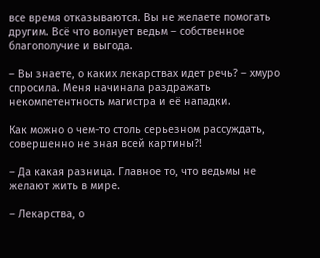все время отказываются. Вы не желаете помогать другим. Всё что волнует ведьм – собственное благополучие и выгода.

– Вы знаете, о каких лекарствах идет речь? – хмуро спросила. Меня начинала раздражать некомпетентность магистра и её нападки.

Как можно о чем-то столь серьезном рассуждать, совершенно не зная всей картины?!

– Да какая разница. Главное то, что ведьмы не желают жить в мире.

– Лекарства, о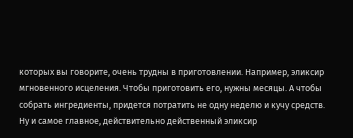которых вы говорите, очень трудны в приготовлении. Например, эликсир мгновенного исцеления. Чтобы приготовить его, нужны месяцы. А чтобы собрать ингредиенты, придется потратить не одну неделю и кучу средств. Ну и самое главное, действительно действенный эликсир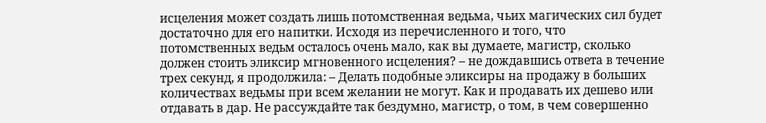исцеления может создать лишь потомственная ведьма, чьих магических сил будет достаточно для его напитки. Исходя из перечисленного и того, что потомственных ведьм осталось очень мало, как вы думаете, магистр, сколько должен стоить эликсир мгновенного исцеления? – не дождавшись ответа в течение трех секунд, я продолжила: – Делать подобные эликсиры на продажу в больших количествах ведьмы при всем желании не могут. Как и продавать их дешево или отдавать в дар. Не рассуждайте так бездумно, магистр, о том, в чем совершенно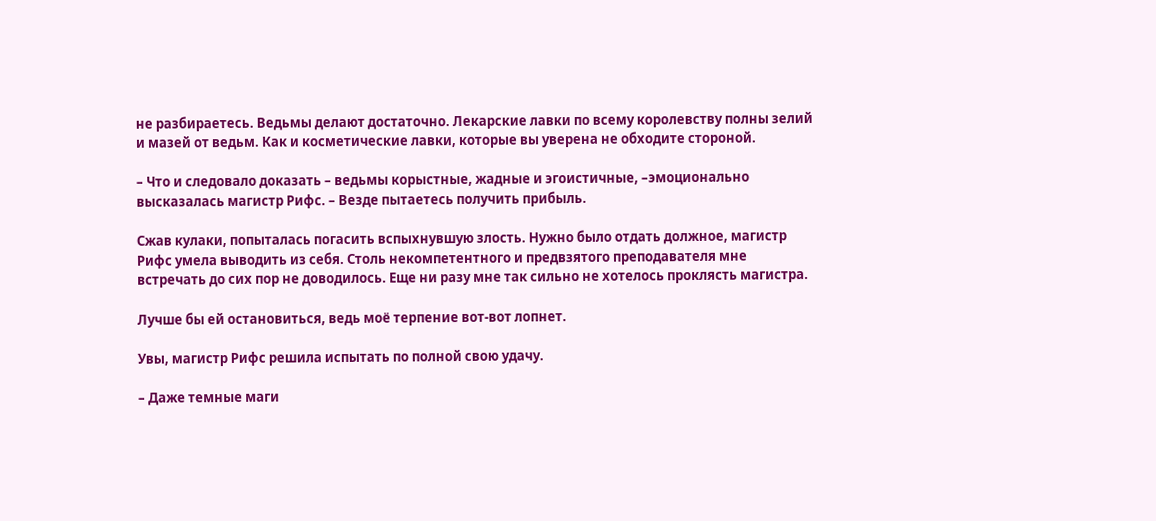не разбираетесь. Ведьмы делают достаточно. Лекарские лавки по всему королевству полны зелий и мазей от ведьм. Как и косметические лавки, которые вы уверена не обходите стороной.

– Что и следовало доказать – ведьмы корыстные, жадные и эгоистичные, –эмоционально высказалась магистр Рифс. – Везде пытаетесь получить прибыль.

Сжав кулаки, попыталась погасить вспыхнувшую злость. Нужно было отдать должное, магистр Рифс умела выводить из себя. Столь некомпетентного и предвзятого преподавателя мне встречать до сих пор не доводилось. Еще ни разу мне так сильно не хотелось проклясть магистра.

Лучше бы ей остановиться, ведь моё терпение вот-вот лопнет.

Увы, магистр Рифс решила испытать по полной свою удачу.

– Даже темные маги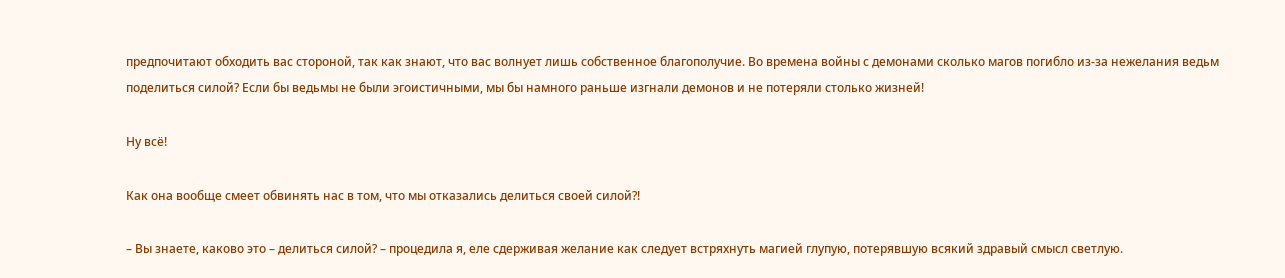предпочитают обходить вас стороной, так как знают, что вас волнует лишь собственное благополучие. Во времена войны с демонами сколько магов погибло из-за нежелания ведьм поделиться силой? Если бы ведьмы не были эгоистичными, мы бы намного раньше изгнали демонов и не потеряли столько жизней!

Ну всё!

Как она вообще смеет обвинять нас в том, что мы отказались делиться своей силой?!

– Вы знаете, каково это – делиться силой? – процедила я, еле сдерживая желание как следует встряхнуть магией глупую, потерявшую всякий здравый смысл светлую.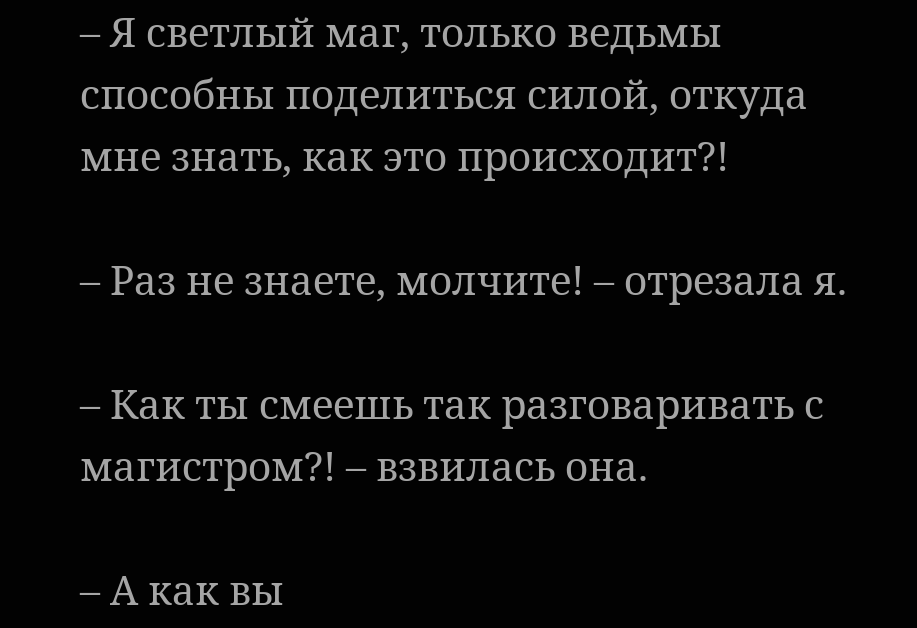– Я светлый маг, только ведьмы способны поделиться силой, откуда мне знать, как это происходит?!

– Раз не знаете, молчите! – отрезала я.

– Как ты смеешь так разговаривать с магистром?! – взвилась она.

– А как вы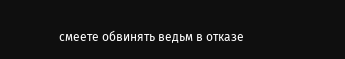смеете обвинять ведьм в отказе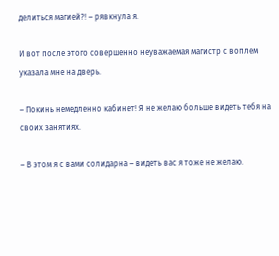делиться магией?! – рявкнула я.

И вот после этого совершенно неуважаемая магистр с воплем указала мне на дверь.

– Покинь немедленно кабинет! Я не желаю больше видеть тебя на своих занятиях.

– В этом я с вами солидарна – видеть вас я тоже не желаю.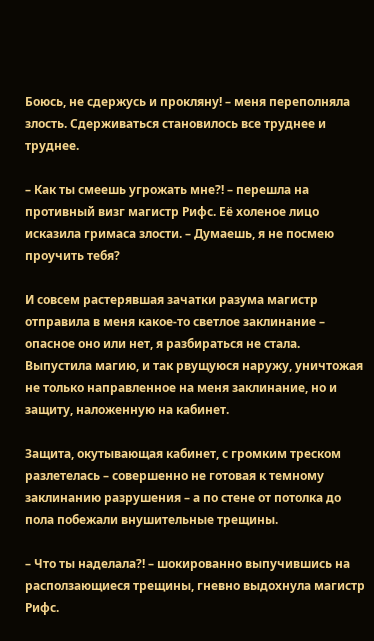Боюсь, не сдержусь и прокляну! – меня переполняла злость. Сдерживаться становилось все труднее и труднее.

– Как ты смеешь угрожать мне?! – перешла на противный визг магистр Рифс. Её холеное лицо исказила гримаса злости. – Думаешь, я не посмею проучить тебя?

И совсем растерявшая зачатки разума магистр отправила в меня какое-то светлое заклинание – опасное оно или нет, я разбираться не стала. Выпустила магию, и так рвущуюся наружу, уничтожая не только направленное на меня заклинание, но и защиту, наложенную на кабинет.

Защита, окутывающая кабинет, с громким треском разлетелась – совершенно не готовая к темному заклинанию разрушения – а по стене от потолка до пола побежали внушительные трещины.

– Что ты наделала?! – шокированно выпучившись на расползающиеся трещины, гневно выдохнула магистр Рифс.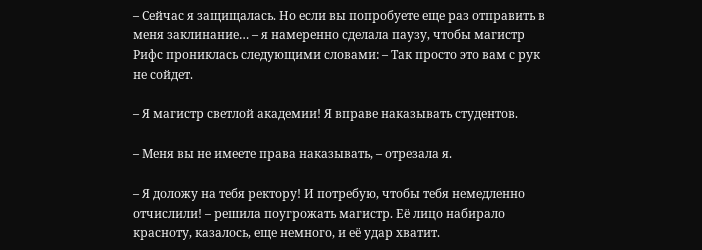– Сейчас я защищалась. Но если вы попробуете еще раз отправить в меня заклинание… – я намеренно сделала паузу, чтобы магистр Рифс прониклась следующими словами: – Так просто это вам с рук не сойдет.

– Я магистр светлой академии! Я вправе наказывать студентов.

– Меня вы не имеете права наказывать, – отрезала я.

– Я доложу на тебя ректору! И потребую, чтобы тебя немедленно отчислили! – решила поугрожать магистр. Её лицо набирало красноту, казалось, еще немного, и её удар хватит.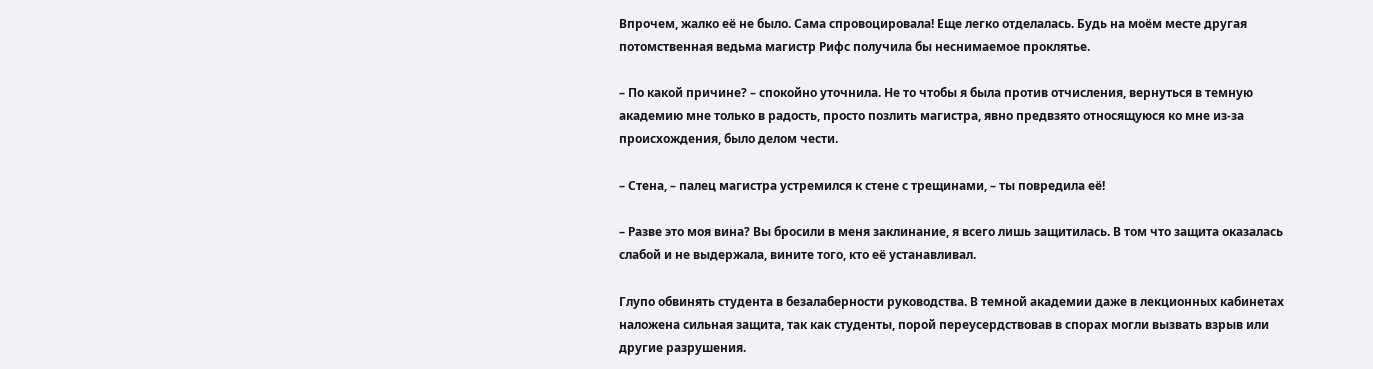Впрочем, жалко её не было. Сама спровоцировала! Еще легко отделалась. Будь на моём месте другая потомственная ведьма магистр Рифс получила бы неснимаемое проклятье.

– По какой причине? – спокойно уточнила. Не то чтобы я была против отчисления, вернуться в темную академию мне только в радость, просто позлить магистра, явно предвзято относящуюся ко мне из-за происхождения, было делом чести.

– Стена, – палец магистра устремился к стене с трещинами, – ты повредила её!

– Разве это моя вина? Вы бросили в меня заклинание, я всего лишь защитилась. В том что защита оказалась слабой и не выдержала, вините того, кто её устанавливал.

Глупо обвинять студента в безалаберности руководства. В темной академии даже в лекционных кабинетах наложена сильная защита, так как студенты, порой переусердствовав в спорах могли вызвать взрыв или другие разрушения.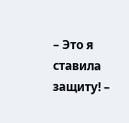– Это я ставила защиту! –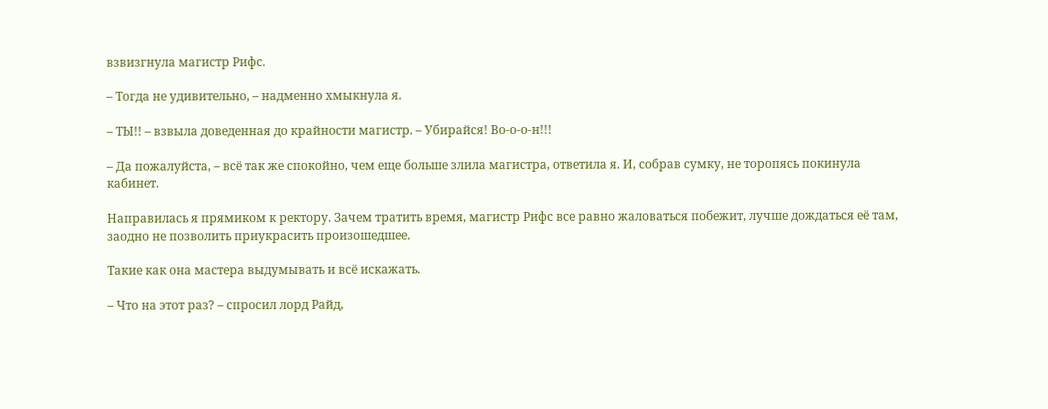взвизгнула магистр Рифс.

– Тогда не удивительно, – надменно хмыкнула я.

– ТЫ!! – взвыла доведенная до крайности магистр. – Убирайся! Во-о-о-н!!!

– Да пожалуйста, – всё так же спокойно, чем еще больше злила магистра, ответила я. И, собрав сумку, не торопясь покинула кабинет.

Направилась я прямиком к ректору. Зачем тратить время, магистр Рифс все равно жаловаться побежит, лучше дождаться её там, заодно не позволить приукрасить произошедшее.

Такие как она мастера выдумывать и всё искажать.

– Что на этот раз? – спросил лорд Райд,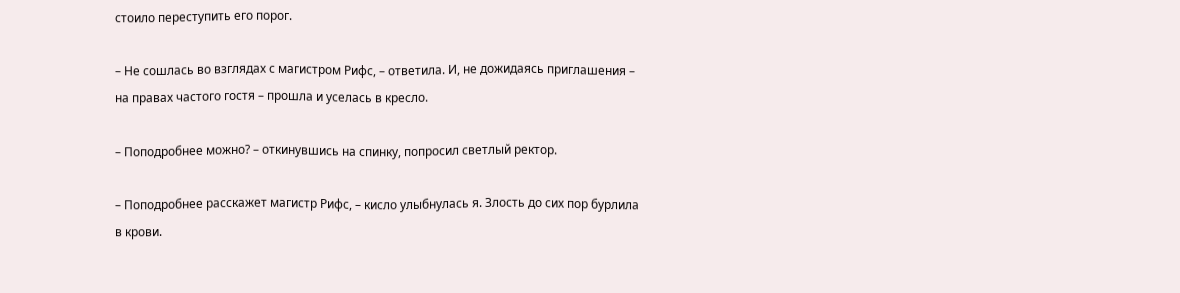стоило переступить его порог.

– Не сошлась во взглядах с магистром Рифс, – ответила. И, не дожидаясь приглашения – на правах частого гостя – прошла и уселась в кресло.

– Поподробнее можно? – откинувшись на спинку, попросил светлый ректор.

– Поподробнее расскажет магистр Рифс, – кисло улыбнулась я. Злость до сих пор бурлила в крови.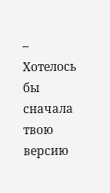– Хотелось бы сначала твою версию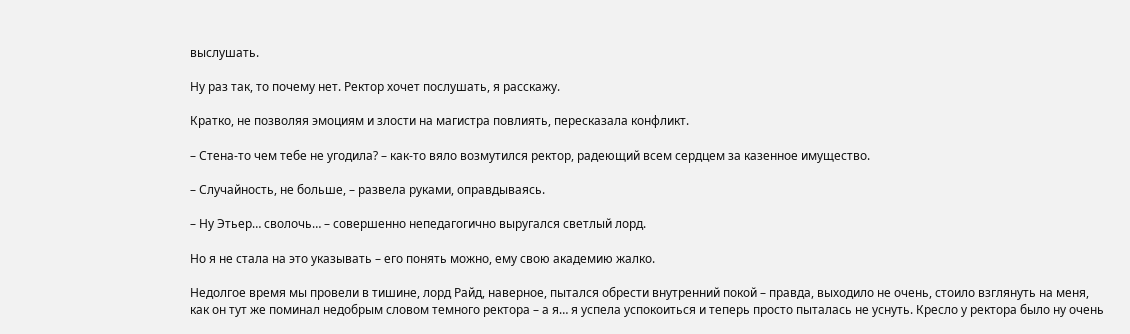выслушать.

Ну раз так, то почему нет. Ректор хочет послушать, я расскажу.

Кратко, не позволяя эмоциям и злости на магистра повлиять, пересказала конфликт.

– Стена-то чем тебе не угодила? – как-то вяло возмутился ректор, радеющий всем сердцем за казенное имущество.

– Случайность, не больше, – развела руками, оправдываясь.

– Ну Этьер… сволочь… – совершенно непедагогично выругался светлый лорд.

Но я не стала на это указывать – его понять можно, ему свою академию жалко.

Недолгое время мы провели в тишине, лорд Райд, наверное, пытался обрести внутренний покой – правда, выходило не очень, стоило взглянуть на меня, как он тут же поминал недобрым словом темного ректора – а я… я успела успокоиться и теперь просто пыталась не уснуть. Кресло у ректора было ну очень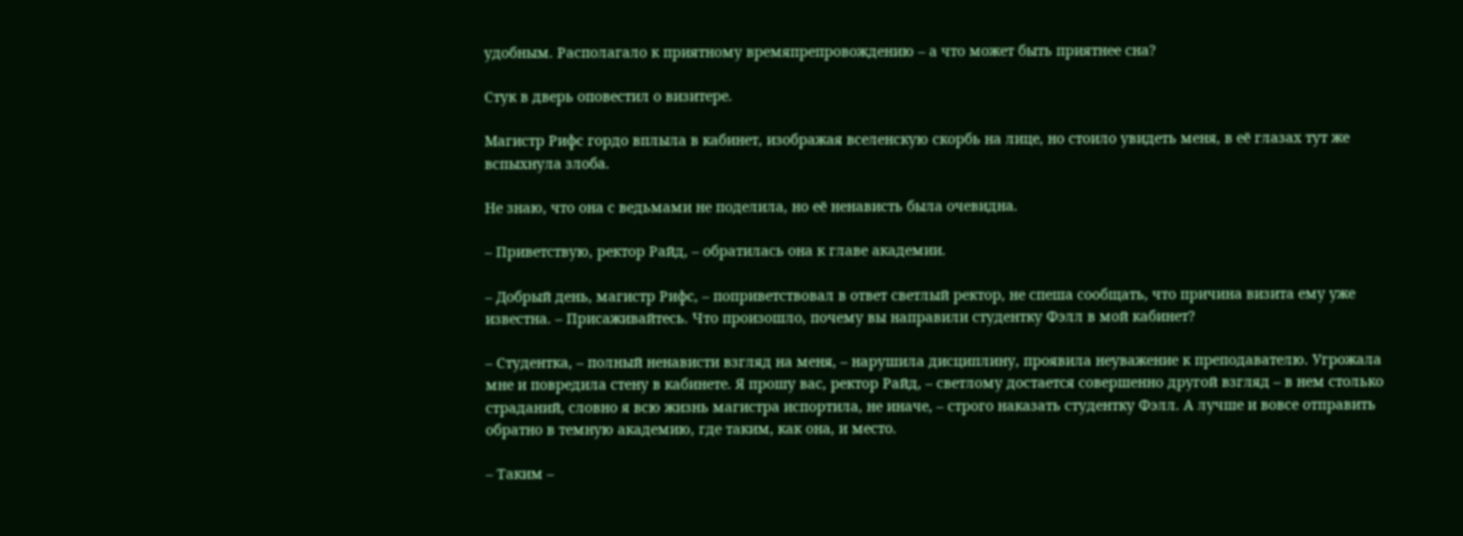удобным. Располагало к приятному времяпрепровождению – а что может быть приятнее сна?

Стук в дверь оповестил о визитере.

Магистр Рифс гордо вплыла в кабинет, изображая вселенскую скорбь на лице, но стоило увидеть меня, в её глазах тут же вспыхнула злоба.

Не знаю, что она с ведьмами не поделила, но её ненависть была очевидна.

– Приветствую, ректор Райд, – обратилась она к главе академии.

– Добрый день, магистр Рифс, – поприветствовал в ответ светлый ректор, не спеша сообщать, что причина визита ему уже известна. – Присаживайтесь. Что произошло, почему вы направили студентку Фэлл в мой кабинет?

– Студентка, – полный ненависти взгляд на меня, – нарушила дисциплину, проявила неуважение к преподавателю. Угрожала мне и повредила стену в кабинете. Я прошу вас, ректор Райд, – светлому достается совершенно другой взгляд – в нем столько страданий, словно я всю жизнь магистра испортила, не иначе, – строго наказать студентку Фэлл. А лучше и вовсе отправить обратно в темную академию, где таким, как она, и место.

– Таким –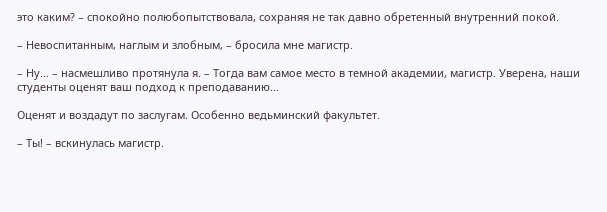это каким? – спокойно полюбопытствовала, сохраняя не так давно обретенный внутренний покой.

– Невоспитанным, наглым и злобным, – бросила мне магистр.

– Ну… – насмешливо протянула я. – Тогда вам самое место в темной академии, магистр. Уверена, наши студенты оценят ваш подход к преподаванию…

Оценят и воздадут по заслугам. Особенно ведьминский факультет.

– Ты! – вскинулась магистр.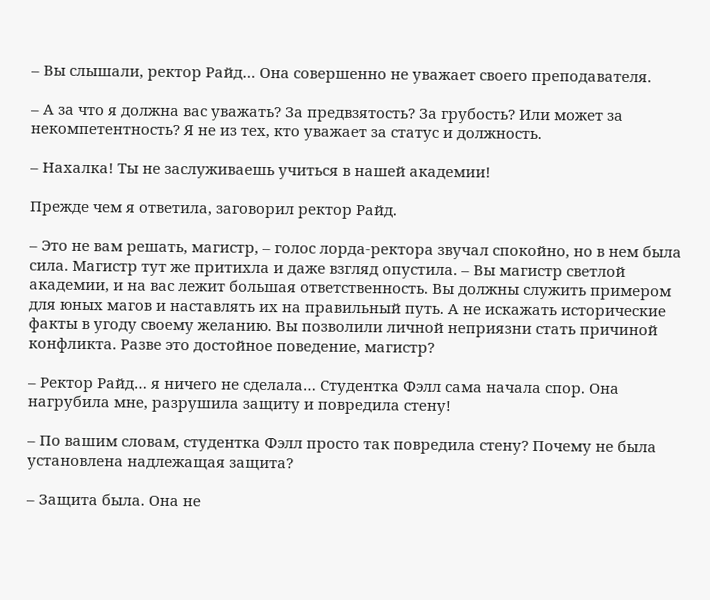– Вы слышали, ректор Райд… Она совершенно не уважает своего преподавателя.

– А за что я должна вас уважать? За предвзятость? За грубость? Или может за некомпетентность? Я не из тех, кто уважает за статус и должность.

– Нахалка! Ты не заслуживаешь учиться в нашей академии!

Прежде чем я ответила, заговорил ректор Райд.

– Это не вам решать, магистр, – голос лорда-ректора звучал спокойно, но в нем была сила. Магистр тут же притихла и даже взгляд опустила. – Вы магистр светлой академии, и на вас лежит большая ответственность. Вы должны служить примером для юных магов и наставлять их на правильный путь. А не искажать исторические факты в угоду своему желанию. Вы позволили личной неприязни стать причиной конфликта. Разве это достойное поведение, магистр?

– Ректор Райд… я ничего не сделала… Студентка Фэлл сама начала спор. Она нагрубила мне, разрушила защиту и повредила стену!

– По вашим словам, студентка Фэлл просто так повредила стену? Почему не была установлена надлежащая защита?

– Защита была. Она не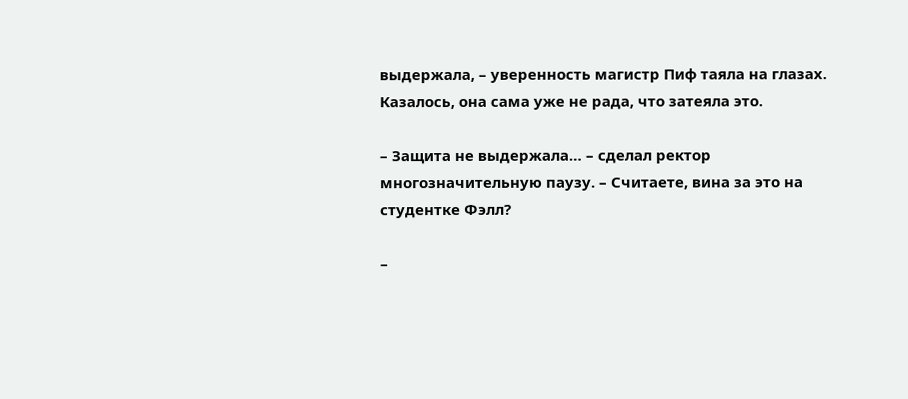выдержала, – уверенность магистр Пиф таяла на глазах. Казалось, она сама уже не рада, что затеяла это.

– Защита не выдержала… – сделал ректор многозначительную паузу. – Считаете, вина за это на студентке Фэлл?

–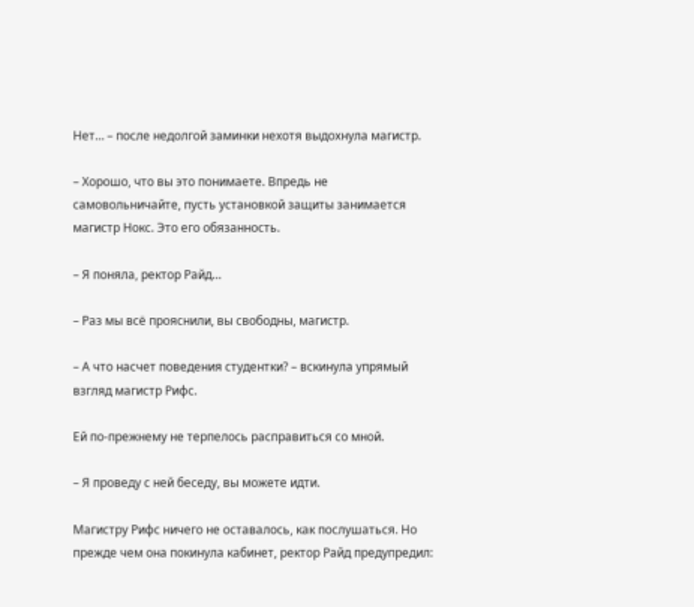Нет… – после недолгой заминки нехотя выдохнула магистр.

– Хорошо, что вы это понимаете. Впредь не самовольничайте, пусть установкой защиты занимается магистр Нокс. Это его обязанность.

– Я поняла, ректор Райд…

– Раз мы всё прояснили, вы свободны, магистр.

– А что насчет поведения студентки? – вскинула упрямый взгляд магистр Рифс.

Ей по-прежнему не терпелось расправиться со мной.

– Я проведу с ней беседу, вы можете идти.

Магистру Рифс ничего не оставалось, как послушаться. Но прежде чем она покинула кабинет, ректор Райд предупредил: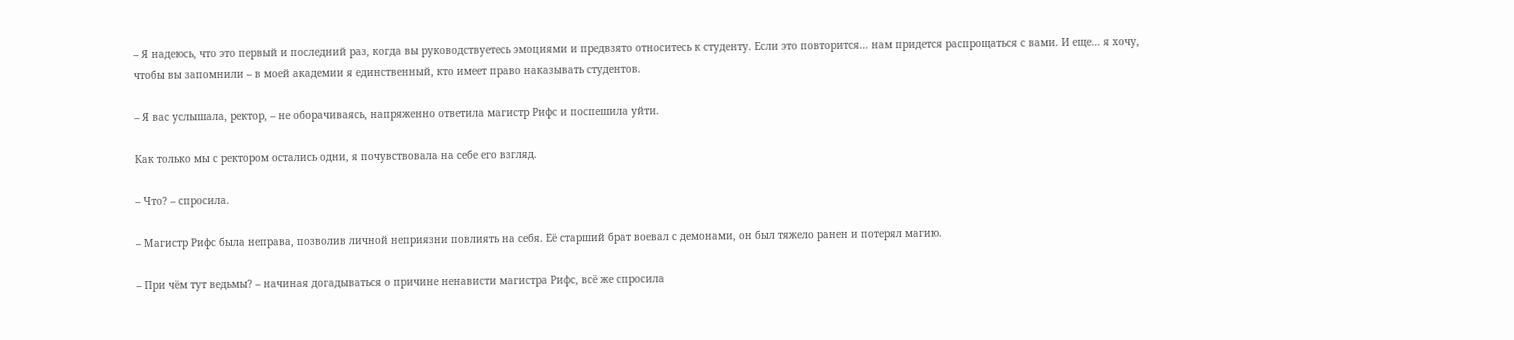– Я надеюсь, что это первый и последний раз, когда вы руководствуетесь эмоциями и предвзято относитесь к студенту. Если это повторится… нам придется распрощаться с вами. И еще… я хочу, чтобы вы запомнили – в моей академии я единственный, кто имеет право наказывать студентов.

– Я вас услышала, ректор, – не оборачиваясь, напряженно ответила магистр Рифс и поспешила уйти.

Как только мы с ректором остались одни, я почувствовала на себе его взгляд.

– Что? – спросила.

– Магистр Рифс была неправа, позволив личной неприязни повлиять на себя. Её старший брат воевал с демонами, он был тяжело ранен и потерял магию.

– При чём тут ведьмы? – начиная догадываться о причине ненависти магистра Рифс, всё же спросила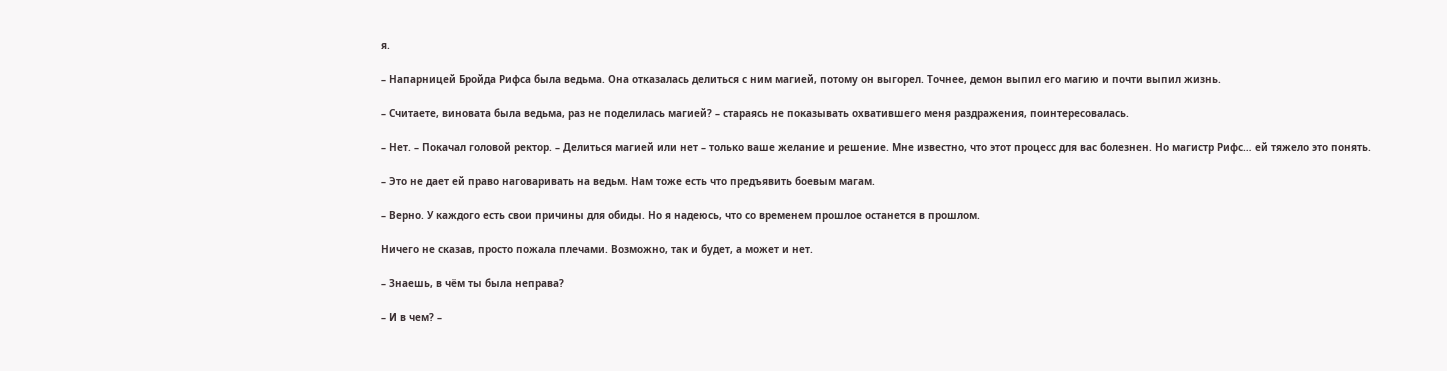я.

– Напарницей Бройда Рифса была ведьма. Она отказалась делиться с ним магией, потому он выгорел. Точнее, демон выпил его магию и почти выпил жизнь.

– Считаете, виновата была ведьма, раз не поделилась магией? – стараясь не показывать охватившего меня раздражения, поинтересовалась.

– Нет. – Покачал головой ректор. – Делиться магией или нет – только ваше желание и решение. Мне известно, что этот процесс для вас болезнен. Но магистр Рифс… ей тяжело это понять.

– Это не дает ей право наговаривать на ведьм. Нам тоже есть что предъявить боевым магам.

– Верно. У каждого есть свои причины для обиды. Но я надеюсь, что со временем прошлое останется в прошлом.

Ничего не сказав, просто пожала плечами. Возможно, так и будет, а может и нет.

– Знаешь, в чём ты была неправа?

– И в чем? –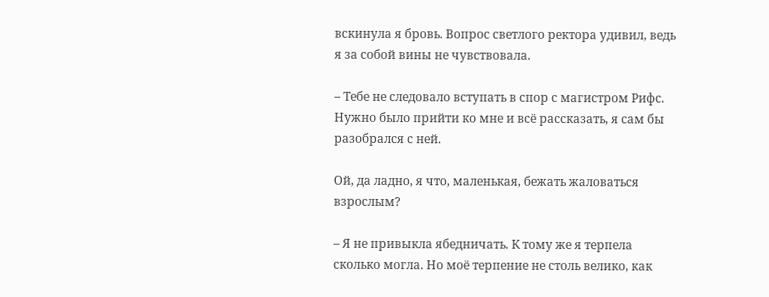вскинула я бровь. Вопрос светлого ректора удивил, ведь я за собой вины не чувствовала.

– Тебе не следовало вступать в спор с магистром Рифс. Нужно было прийти ко мне и всё рассказать, я сам бы разобрался с ней.

Ой, да ладно, я что, маленькая, бежать жаловаться взрослым?

– Я не привыкла ябедничать. К тому же я терпела сколько могла. Но моё терпение не столь велико, как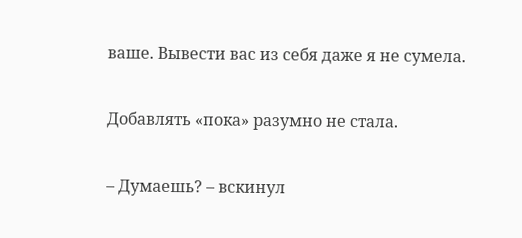ваше. Вывести вас из себя даже я не сумела.

Добавлять «пока» разумно не стала.

– Думаешь? – вскинул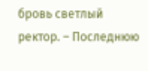бровь светлый ректор. – Последнюю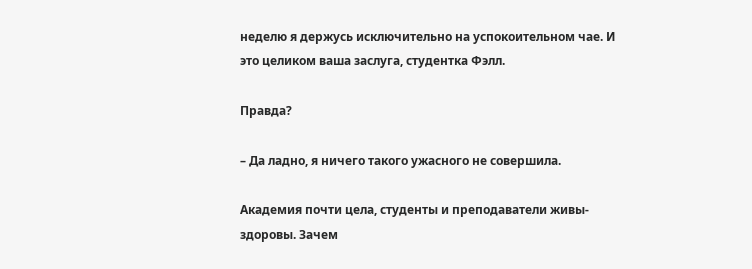неделю я держусь исключительно на успокоительном чае. И это целиком ваша заслуга, студентка Фэлл.

Правда?

– Да ладно, я ничего такого ужасного не совершила.

Академия почти цела, студенты и преподаватели живы-здоровы. Зачем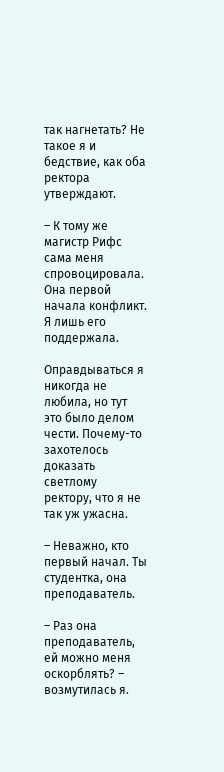так нагнетать? Не такое я и бедствие, как оба ректора утверждают.

– К тому же магистр Рифс сама меня спровоцировала. Она первой начала конфликт. Я лишь его поддержала.

Оправдываться я никогда не любила, но тут это было делом чести. Почему-то захотелось доказать светлому ректору, что я не так уж ужасна.

– Неважно, кто первый начал. Ты студентка, она преподаватель.

– Раз она преподаватель, ей можно меня оскорблять? – возмутилась я.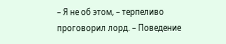– Я не об этом, – терпеливо проговорил лорд. – Поведение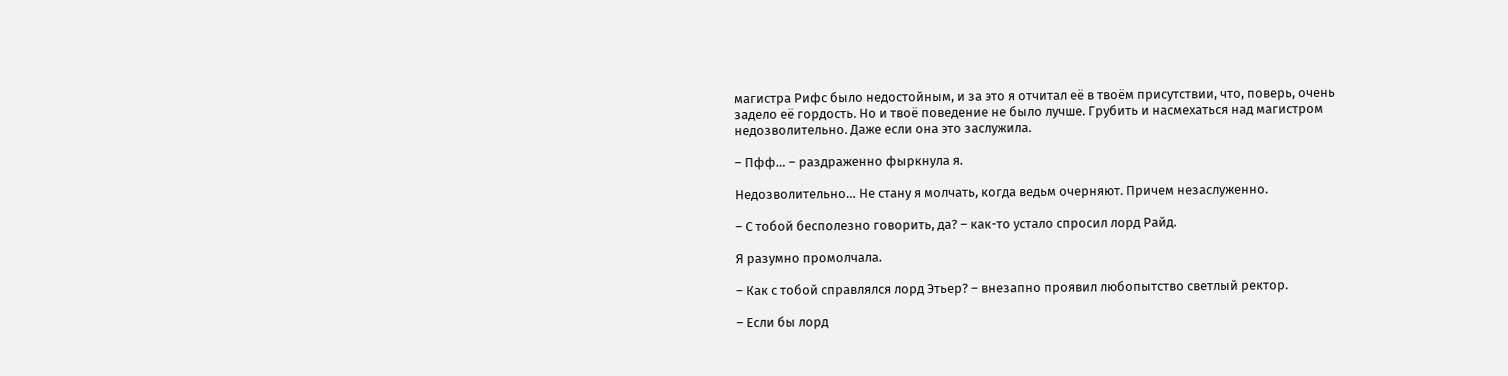магистра Рифс было недостойным, и за это я отчитал её в твоём присутствии, что, поверь, очень задело её гордость. Но и твоё поведение не было лучше. Грубить и насмехаться над магистром недозволительно. Даже если она это заслужила.

– Пфф… – раздраженно фыркнула я.

Недозволительно… Не стану я молчать, когда ведьм очерняют. Причем незаслуженно.

– С тобой бесполезно говорить, да? – как-то устало спросил лорд Райд.

Я разумно промолчала.

– Как с тобой справлялся лорд Этьер? – внезапно проявил любопытство светлый ректор.

– Если бы лорд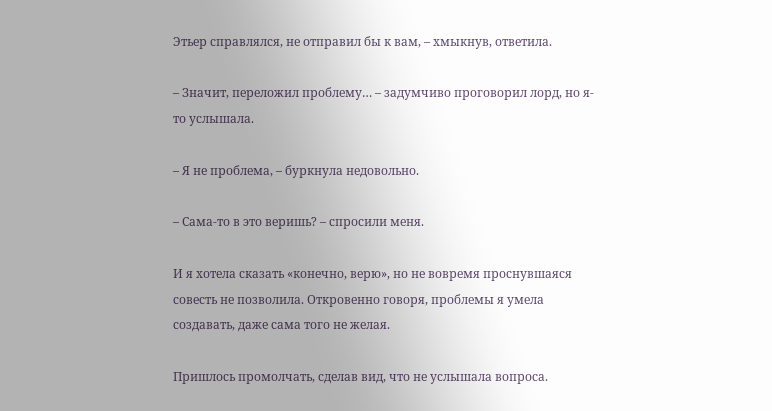Этьер справлялся, не отправил бы к вам, – хмыкнув, ответила.

– Значит, переложил проблему… – задумчиво проговорил лорд, но я-то услышала.

– Я не проблема, – буркнула недовольно.

– Сама-то в это веришь? – спросили меня.

И я хотела сказать «конечно, верю», но не вовремя проснувшаяся совесть не позволила. Откровенно говоря, проблемы я умела создавать, даже сама того не желая.

Пришлось промолчать, сделав вид, что не услышала вопроса.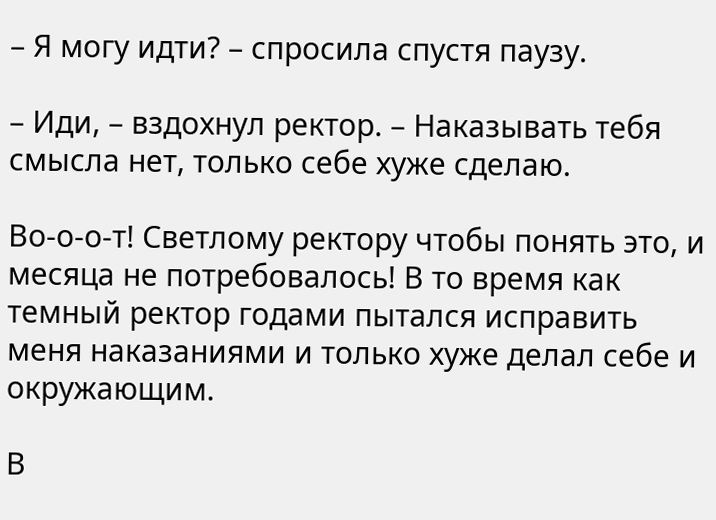– Я могу идти? – спросила спустя паузу.

– Иди, – вздохнул ректор. – Наказывать тебя смысла нет, только себе хуже сделаю.

Во-о-о-т! Светлому ректору чтобы понять это, и месяца не потребовалось! В то время как темный ректор годами пытался исправить меня наказаниями и только хуже делал себе и окружающим.

В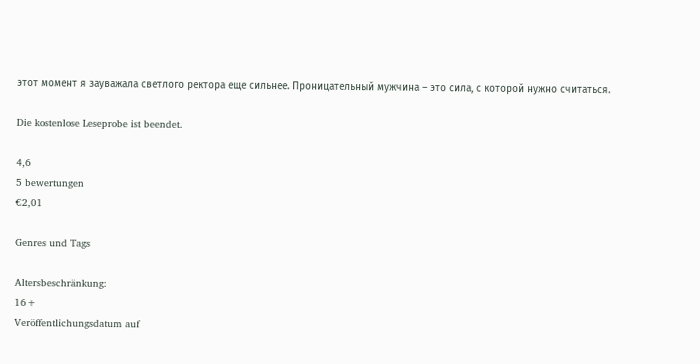этот момент я зауважала светлого ректора еще сильнее. Проницательный мужчина – это сила, с которой нужно считаться.

Die kostenlose Leseprobe ist beendet.

4,6
5 bewertungen
€2,01

Genres und Tags

Altersbeschränkung:
16+
Veröffentlichungsdatum auf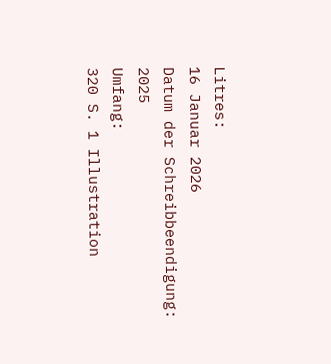Litres:
16 Januar 2026
Datum der Schreibbeendigung:
2025
Umfang:
320 S. 1 Illustration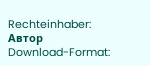Rechteinhaber:
Автор
Download-Format: